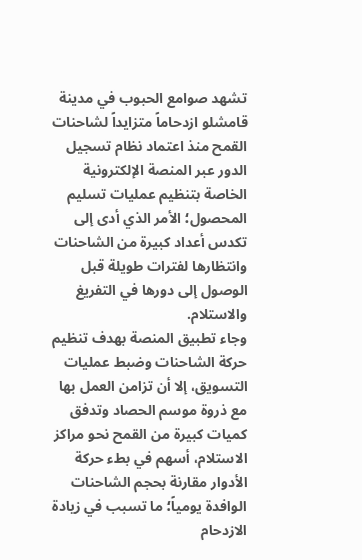تشهد صوامع الحبوب في مدينة قامشلو ازدحاماً متزايداً لشاحنات القمح منذ اعتماد نظام تسجيل الدور عبر المنصة الإلكترونية الخاصة بتنظيم عمليات تسليم المحصول؛ الأمر الذي أدى إلى تكدس أعداد كبيرة من الشاحنات وانتظارها لفترات طويلة قبل الوصول إلى دورها في التفريغ والاستلام.
وجاء تطبيق المنصة بهدف تنظيم حركة الشاحنات وضبط عمليات التسويق، إلا أن تزامن العمل بها مع ذروة موسم الحصاد وتدفق كميات كبيرة من القمح نحو مراكز الاستلام، أسهم في بطء حركة الأدوار مقارنة بحجم الشاحنات الوافدة يومياً؛ ما تسبب في زيادة الازدحام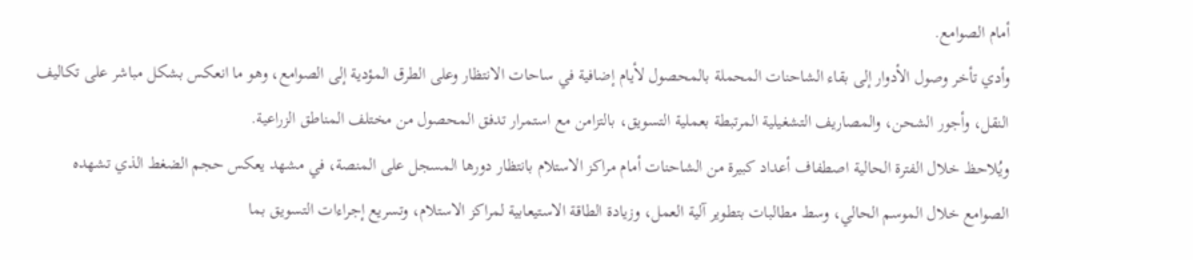أمام الصوامع.
وأدي تأخر وصول الأدوار إلى بقاء الشاحنات المحملة بالمحصول لأيام إضافية في ساحات الانتظار وعلى الطرق المؤدية إلى الصوامع، وهو ما انعكس بشكل مباشر على تكاليف النقل، وأجور الشحن، والمصاريف التشغيلية المرتبطة بعملية التسويق، بالتزامن مع استمرار تدفق المحصول من مختلف المناطق الزراعية.
ويُلاحظ خلال الفترة الحالية اصطفاف أعداد كبيرة من الشاحنات أمام مراكز الاستلام بانتظار دورها المسجل على المنصة، في مشهد يعكس حجم الضغط الذي تشهده الصوامع خلال الموسم الحالي، وسط مطالبات بتطوير آلية العمل، وزيادة الطاقة الاستيعابية لمراكز الاستلام، وتسريع إجراءات التسويق بما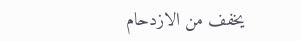يخفف من الازدحام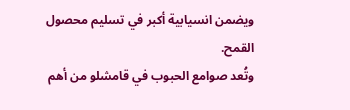ويضمن انسيابية أكبر في تسليم محصول القمح.
وتُعد صوامع الحبوب في قامشلو من أهم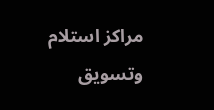مراكز استلام وتسويق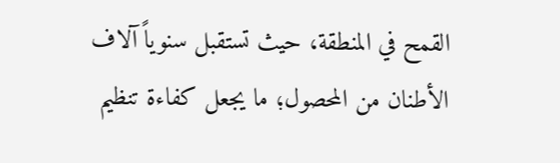القمح في المنطقة، حيث تستقبل سنوياً آلاف الأطنان من المحصول؛ ما يجعل كفاءة تنظيم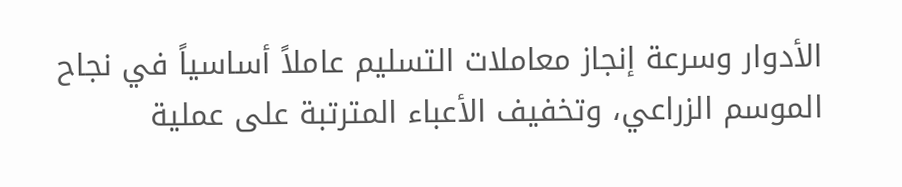الأدوار وسرعة إنجاز معاملات التسليم عاملاً أساسياً في نجاح الموسم الزراعي، وتخفيف الأعباء المترتبة على عملية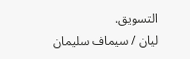التسويق.
ليان / سيماف سليمان